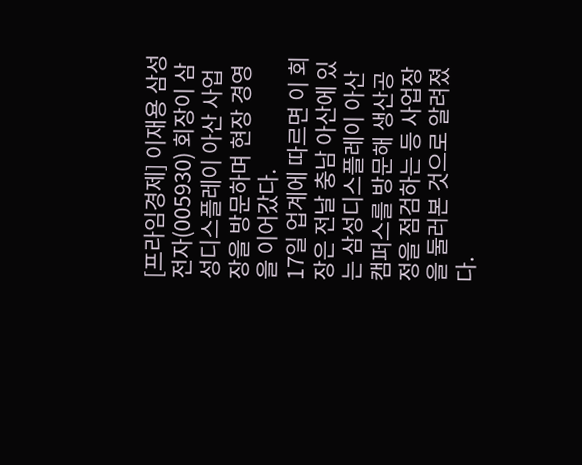[프라임경제] 이재용 삼성전자(005930) 회장이 삼성디스플레이 아산 사업장을 방문하며 현장 경영을 이어갔다.
17일 업계에 따르면 이 회장은 전날 충남 아산에 있는 삼성디스플레이 아산캠퍼스를 방문해 생산공정을 점검하는 등 사업장을 둘러본 것으로 알려졌다.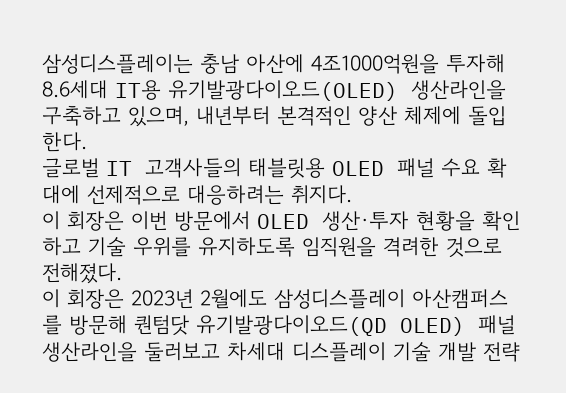삼성디스플레이는 충남 아산에 4조1000억원을 투자해 8.6세대 IT용 유기발광다이오드(OLED) 생산라인을 구축하고 있으며, 내년부터 본격적인 양산 체제에 돌입한다.
글로벌 IT 고객사들의 태블릿용 OLED 패널 수요 확대에 선제적으로 대응하려는 취지다.
이 회장은 이번 방문에서 OLED 생산·투자 현황을 확인하고 기술 우위를 유지하도록 임직원을 격려한 것으로 전해졌다.
이 회장은 2023년 2월에도 삼성디스플레이 아산캠퍼스를 방문해 퀀텀닷 유기발광다이오드(QD OLED) 패널 생산라인을 둘러보고 차세대 디스플레이 기술 개발 전략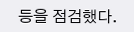등을 점검했다.